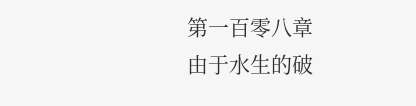第一百零八章
由于水生的破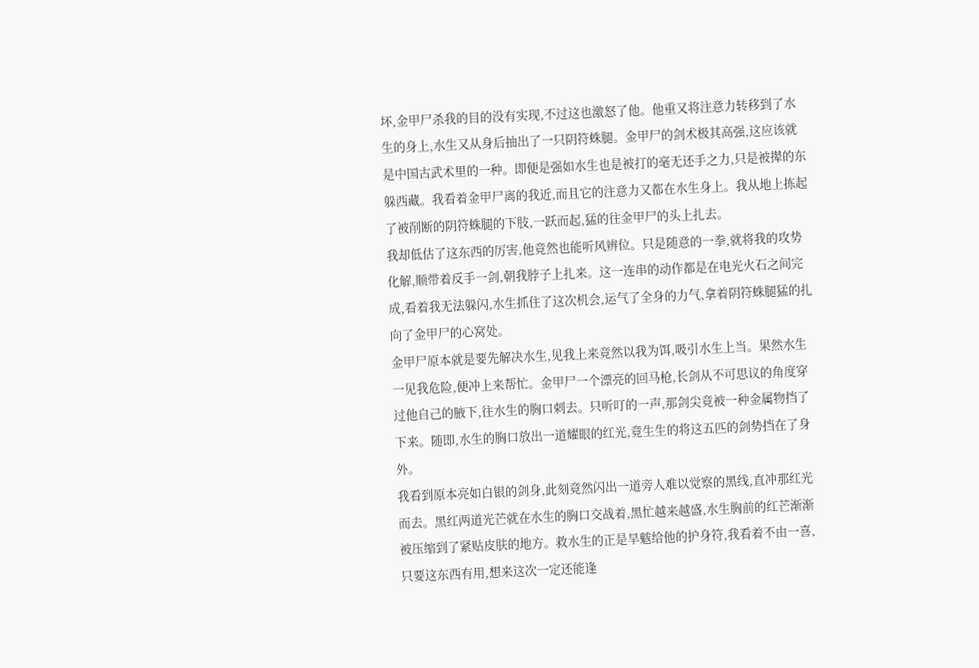坏,金甲尸杀我的目的没有实现,不过这也激怒了他。他重又将注意力转移到了水生的身上,水生又从身后抽出了一只阴符蛛腿。金甲尸的剑术极其高强,这应该就是中国古武术里的一种。即便是强如水生也是被打的毫无还手之力,只是被撵的东躲西藏。我看着金甲尸离的我近,而且它的注意力又都在水生身上。我从地上拣起了被削断的阴符蛛腿的下肢,一跃而起,猛的往金甲尸的头上扎去。
我却低估了这东西的厉害,他竟然也能听风辨位。只是随意的一拳,就将我的攻势化解,顺带着反手一剑,朝我脖子上扎来。这一连串的动作都是在电光火石之间完成,看着我无法躲闪,水生抓住了这次机会,运气了全身的力气,拿着阴符蛛腿猛的扎向了金甲尸的心窝处。
金甲尸原本就是要先解决水生,见我上来竟然以我为饵,吸引水生上当。果然水生一见我危险,便冲上来帮忙。金甲尸一个漂亮的回马枪,长剑从不可思议的角度穿过他自己的腋下,往水生的胸口刺去。只听叮的一声,那剑尖竟被一种金属物挡了下来。随即,水生的胸口放出一道耀眼的红光,竟生生的将这五匹的剑势挡在了身外。
我看到原本亮如白银的剑身,此刻竟然闪出一道旁人难以觉察的黑线,直冲那红光而去。黑红两道光芒就在水生的胸口交战着,黑忙越来越盛,水生胸前的红芒渐渐被压缩到了紧贴皮肤的地方。救水生的正是旱魃给他的护身符,我看着不由一喜,只要这东西有用,想来这次一定还能逢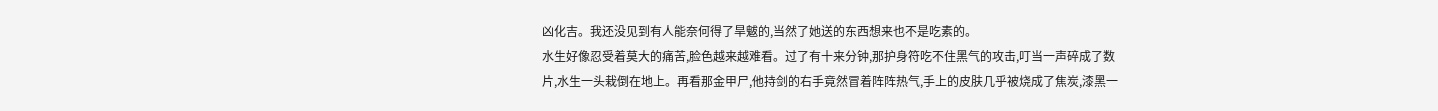凶化吉。我还没见到有人能奈何得了旱魃的,当然了她送的东西想来也不是吃素的。
水生好像忍受着莫大的痛苦,脸色越来越难看。过了有十来分钟,那护身符吃不住黑气的攻击,叮当一声碎成了数片,水生一头栽倒在地上。再看那金甲尸,他持剑的右手竟然冒着阵阵热气,手上的皮肤几乎被烧成了焦炭,漆黑一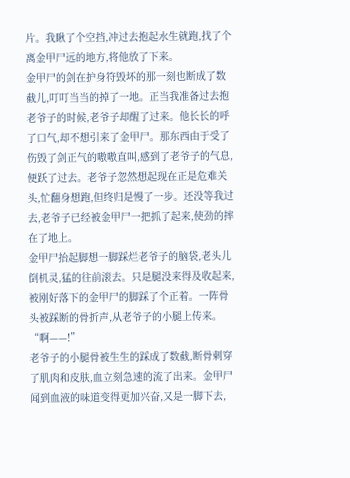片。我瞅了个空挡,冲过去抱起水生就跑,找了个离金甲尸远的地方,将他放了下来。
金甲尸的剑在护身符毁坏的那一刻也断成了数截儿,叮叮当当的掉了一地。正当我准备过去抱老爷子的时候,老爷子却醒了过来。他长长的呼了口气,却不想引来了金甲尸。那东西由于受了伤毁了剑正气的嗷嗷直叫,感到了老爷子的气息,便跃了过去。老爷子忽然想起现在正是危难关头,忙翻身想跑,但终归是慢了一步。还没等我过去,老爷子已经被金甲尸一把抓了起来,使劲的摔在了地上。
金甲尸抬起脚想一脚踩烂老爷子的脑袋,老头儿倒机灵,猛的往前滚去。只是腿没来得及收起来,被刚好落下的金甲尸的脚踩了个正着。一阵骨头被踩断的骨折声,从老爷子的小腿上传来。
“啊——!”
老爷子的小腿骨被生生的踩成了数截,断骨刺穿了肌肉和皮肤,血立刻急速的流了出来。金甲尸闻到血液的味道变得更加兴奋,又是一脚下去,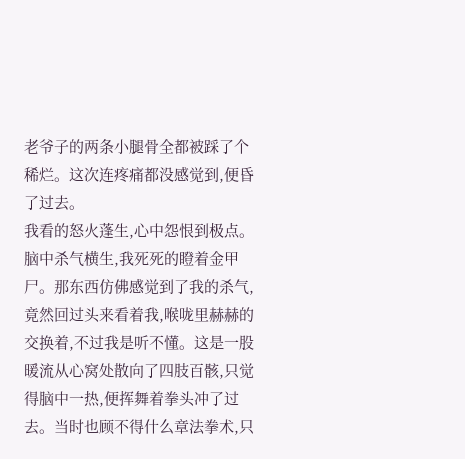老爷子的两条小腿骨全都被踩了个稀烂。这次连疼痛都没感觉到,便昏了过去。
我看的怒火蓬生,心中怨恨到极点。脑中杀气横生,我死死的瞪着金甲尸。那东西仿佛感觉到了我的杀气,竟然回过头来看着我,喉咙里赫赫的交换着,不过我是听不懂。这是一股暖流从心窝处散向了四肢百骸,只觉得脑中一热,便挥舞着拳头冲了过去。当时也顾不得什么章法拳术,只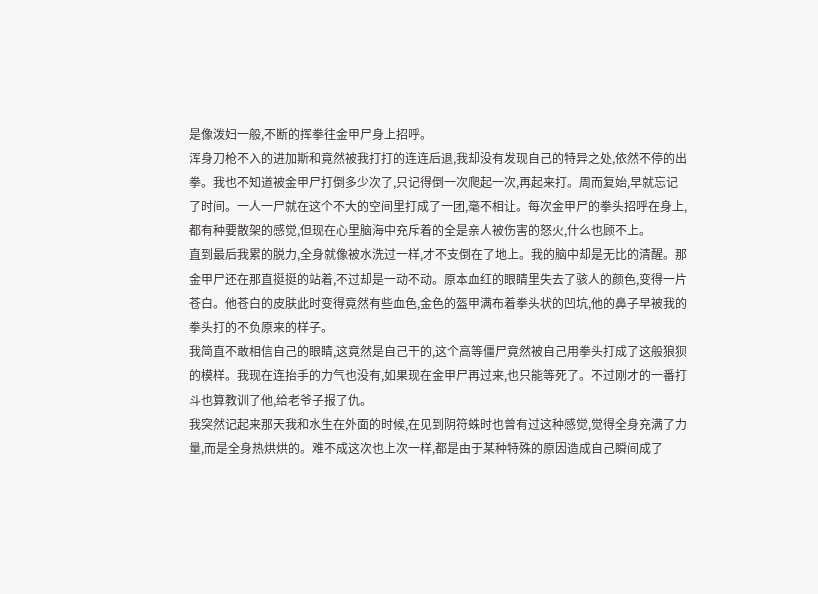是像泼妇一般,不断的挥拳往金甲尸身上招呼。
浑身刀枪不入的进加斯和竟然被我打打的连连后退,我却没有发现自己的特异之处,依然不停的出拳。我也不知道被金甲尸打倒多少次了,只记得倒一次爬起一次,再起来打。周而复始,早就忘记了时间。一人一尸就在这个不大的空间里打成了一团,毫不相让。每次金甲尸的拳头招呼在身上,都有种要散架的感觉,但现在心里脑海中充斥着的全是亲人被伤害的怒火,什么也顾不上。
直到最后我累的脱力,全身就像被水洗过一样,才不支倒在了地上。我的脑中却是无比的清醒。那金甲尸还在那直挺挺的站着,不过却是一动不动。原本血红的眼睛里失去了骇人的颜色,变得一片苍白。他苍白的皮肤此时变得竟然有些血色,金色的盔甲满布着拳头状的凹坑,他的鼻子早被我的拳头打的不负原来的样子。
我简直不敢相信自己的眼睛,这竟然是自己干的,这个高等僵尸竟然被自己用拳头打成了这般狼狈的模样。我现在连抬手的力气也没有,如果现在金甲尸再过来,也只能等死了。不过刚才的一番打斗也算教训了他,给老爷子报了仇。
我突然记起来那天我和水生在外面的时候,在见到阴符蛛时也曾有过这种感觉,觉得全身充满了力量,而是全身热烘烘的。难不成这次也上次一样,都是由于某种特殊的原因造成自己瞬间成了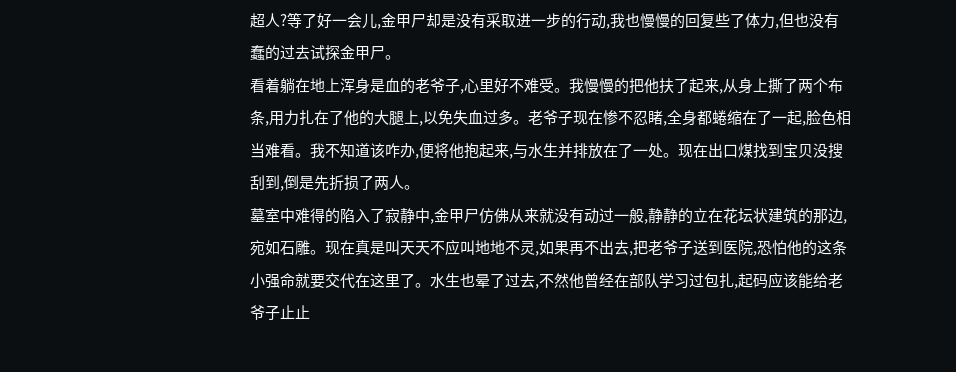超人?等了好一会儿,金甲尸却是没有采取进一步的行动,我也慢慢的回复些了体力,但也没有蠢的过去试探金甲尸。
看着躺在地上浑身是血的老爷子,心里好不难受。我慢慢的把他扶了起来,从身上撕了两个布条,用力扎在了他的大腿上,以免失血过多。老爷子现在惨不忍睹,全身都蜷缩在了一起,脸色相当难看。我不知道该咋办,便将他抱起来,与水生并排放在了一处。现在出口煤找到宝贝没搜刮到,倒是先折损了两人。
墓室中难得的陷入了寂静中,金甲尸仿佛从来就没有动过一般,静静的立在花坛状建筑的那边,宛如石雕。现在真是叫天天不应叫地地不灵,如果再不出去,把老爷子送到医院,恐怕他的这条小强命就要交代在这里了。水生也晕了过去,不然他曾经在部队学习过包扎,起码应该能给老爷子止止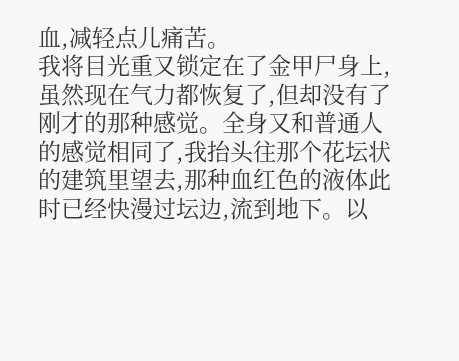血,减轻点儿痛苦。
我将目光重又锁定在了金甲尸身上,虽然现在气力都恢复了,但却没有了刚才的那种感觉。全身又和普通人的感觉相同了,我抬头往那个花坛状的建筑里望去,那种血红色的液体此时已经快漫过坛边,流到地下。以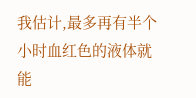我估计,最多再有半个小时血红色的液体就能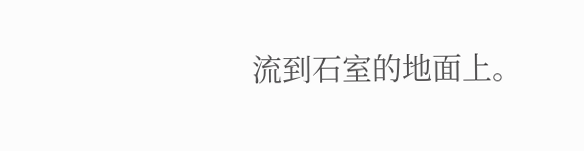流到石室的地面上。